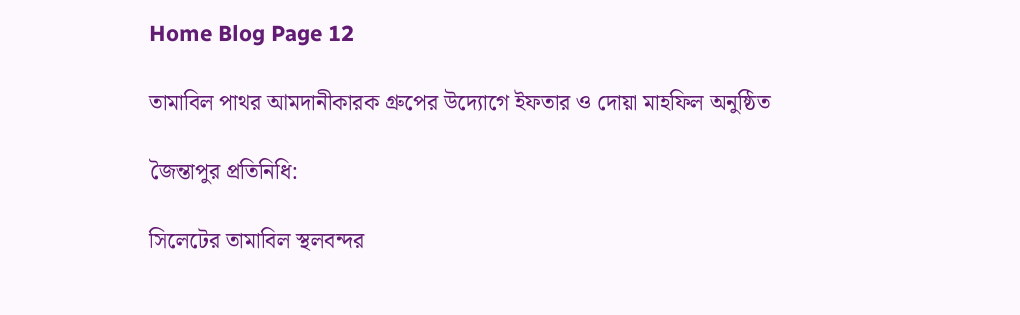Home Blog Page 12

তামাবিল পাথর আমদানীকারক গ্রুপের উদ্যোগে ইফতার ও দোয়া মাহফিল অনুষ্ঠিত

জৈন্তাপুর প্রতিনিধি:

সিলেটের তামাবিল স্থলবন্দর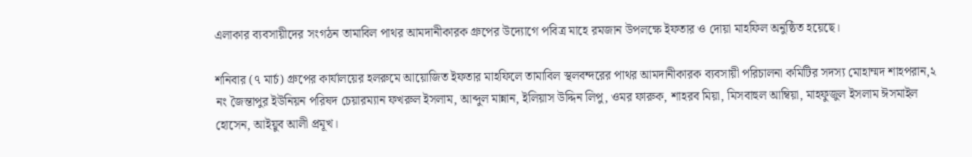এলাকার ব্যবসায়ীদের সংগঠন তামাবিল পাথর আমদানীকারক গ্রুপের উদ্যোগে পবিত্র মাহে রমজান উপলক্ষে ইফতার ও দোয়া মাহফিল অনুষ্ঠিত হয়েছে।

শনিবার (৭ মার্চ) গ্রুপের কার্যালয়ের হলরুমে আয়োজিত ইফতার মাহফিলে তামাবিল স্থলবন্দরের পাথর আমদানীকারক ব্যবসায়ী পরিচালনা কমিটির সদস্য মোহাম্মদ শাহপরান,২ নং জৈন্তাপুর ইউনিয়ন পরিষদ চেয়ারম্যান ফখরুল ইসলাম, আব্দুল মান্নান, ইলিয়াস উদ্দিন লিপু, ওমর ফারুক, শাহরব মিয়া, মিসবাহুল আম্বিয়া, মাহফুজুল ইসলাম ঈসমাইল হোসেন, আইয়ুব আলী প্রমূখ।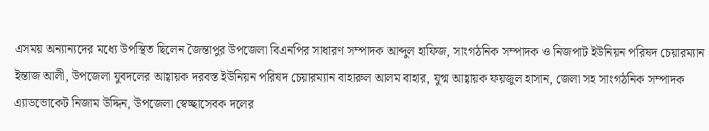এসময় অন্যান্যদের মধ্যে উপস্থিত ছিলেন জৈন্তাপুর উপজেলা বিএনপির সাধারণ সম্পাদক আব্দুল হাফিজ, সাংগঠনিক সম্পাদক ও নিজপাট ইউনিয়ন পরিষদ চেয়ারম্যান ইন্তাজ আলী, উপজেলা যুবদলের আহ্বায়ক দরবস্ত ইউনিয়ন পরিষদ চেয়ারম্যান বাহারুল আলম বাহার, যুগ্ম আহ্বায়ক ফয়জুল হাসান, জেলা সহ সাংগঠনিক সম্পাদক এ্যাডভোকেট নিজাম উদ্দিন, উপজেলা স্বেচ্ছাসেবক দলের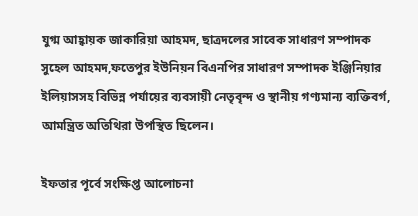যুগ্ম আহ্বায়ক জাকারিয়া আহমদ, ছাত্রদলের সাবেক সাধারণ সম্পাদক সুহেল আহমদ,ফতেপুর ইউনিয়ন বিএনপির সাধারণ সম্পাদক ইঞ্জিনিয়ার ইলিয়াসসহ বিভিন্ন পর্যায়ের ব্যবসায়ী নেতৃবৃন্দ ও স্থানীয় গণ্যমান্য ব্যক্তিবর্গ, আমন্ত্রিত অতিথিরা উপস্থিত ছিলেন।

ইফতার পূর্বে সংক্ষিপ্ত আলোচনা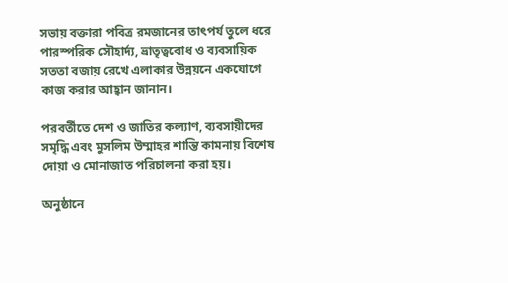সভায় বক্তারা পবিত্র রমজানের তাৎপর্য তুলে ধরে পারস্পরিক সৌহার্দ্য, ভ্রাতৃত্ববোধ ও ব্যবসায়িক সততা বজায় রেখে এলাকার উন্নয়নে একযোগে কাজ করার আহ্বান জানান।

পরবর্তীতে দেশ ও জাতির কল্যাণ, ব্যবসায়ীদের সমৃদ্ধি এবং মুসলিম উম্মাহর শান্তি কামনায় বিশেষ দোয়া ও মোনাজাত পরিচালনা করা হয়।

অনুষ্ঠানে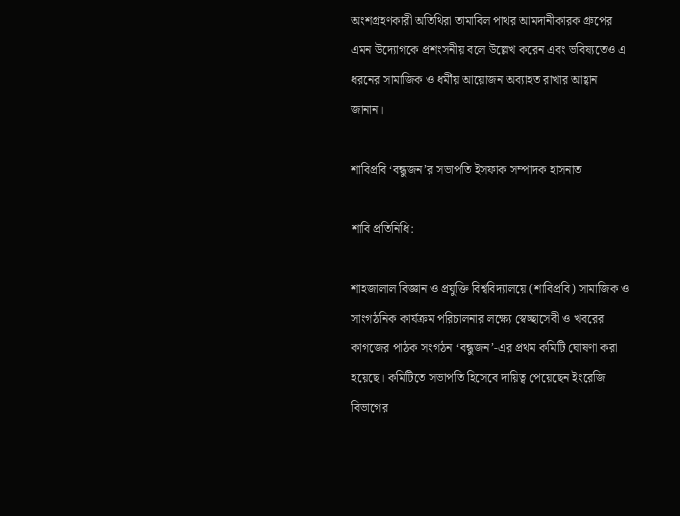অংশগ্রহণকারী অতিথিরা তামাবিল পাথর আমদানীকারক গ্রুপের এমন উদ্যোগকে প্রশংসনীয় বলে উল্লেখ করেন এবং ভবিষ্যতেও এ ধরনের সামাজিক ও ধর্মীয় আয়োজন অব্যাহত রাখার আহ্বান জানান।

শাবিপ্রবি ‘বন্ধুজন’র সভাপতি ইসফাক সম্পাদক হাসনাত

শাবি প্রতিনিধি:

শাহজালাল বিজ্ঞান ও প্রযুক্তি বিশ্ববিদ্যালয়ে (শাবিপ্রবি) সামাজিক ও সাংগঠনিক কার্যক্রম পরিচালনার লক্ষ্যে স্বেচ্ছাসেবী ও খবরের কাগজের পাঠক সংগঠন ‘বন্ধুজন’-এর প্রথম কমিটি ঘোষণা করা হয়েছে। কমিটিতে সভাপতি হিসেবে দায়িত্ব পেয়েছেন ইংরেজি বিভাগের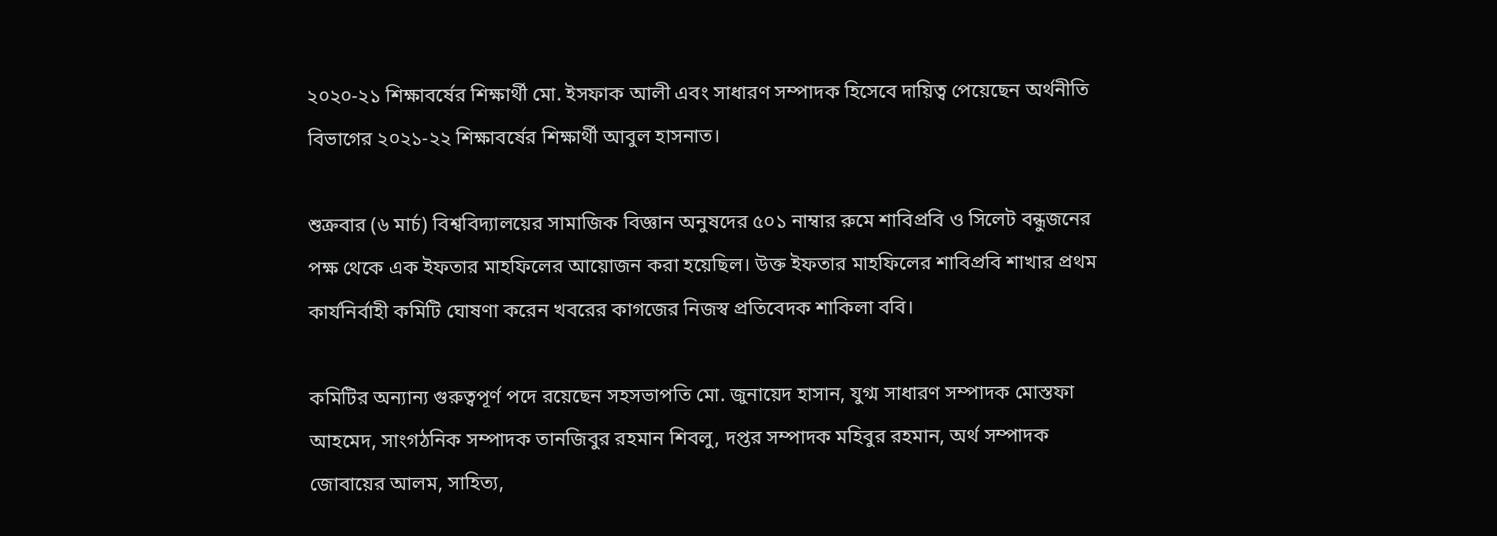২০২০-২১ শিক্ষাবর্ষের শিক্ষার্থী মো. ইসফাক আলী এবং সাধারণ সম্পাদক হিসেবে দায়িত্ব পেয়েছেন অর্থনীতি বিভাগের ২০২১-২২ শিক্ষাবর্ষের শিক্ষার্থী আবুল হাসনাত।

শুক্রবার (৬ মার্চ) বিশ্ববিদ্যালয়ের সামাজিক বিজ্ঞান অনুষদের ৫০১ নাম্বার রুমে শাবিপ্রবি ও সিলেট বন্ধুজনের পক্ষ থেকে এক ইফতার মাহফিলের আয়োজন করা হয়েছিল। উক্ত ইফতার মাহফিলের শাবিপ্রবি শাখার প্রথম কার্যনির্বাহী কমিটি ঘোষণা করেন খবরের কাগজের নিজস্ব প্রতিবেদক শাকিলা ববি।

কমিটির অন্যান্য গুরুত্বপূর্ণ পদে রয়েছেন সহসভাপতি মো. জুনায়েদ হাসান, যুগ্ম সাধারণ সম্পাদক মোস্তফা আহমেদ, সাংগঠনিক সম্পাদক তানজিবুর রহমান শিবলু, দপ্তর সম্পাদক মহিবুর রহমান, অর্থ সম্পাদক জোবায়ের আলম, সাহিত্য,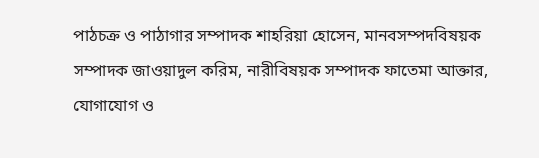পাঠচক্র ও পাঠাগার সম্পাদক শাহরিয়া হোসেন, মানবসম্পদবিষয়ক সম্পাদক জাওয়াদুল করিম, নারীবিষয়ক সম্পাদক ফাতেমা আক্তার, যোগাযোগ ও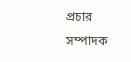প্রচার সম্পাদক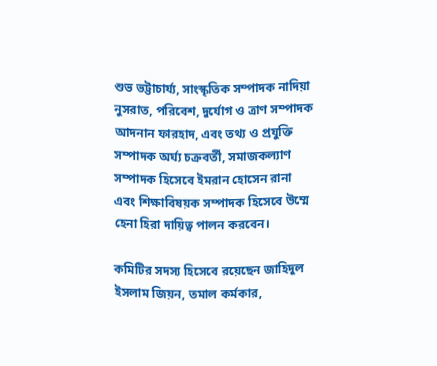শুভ ভট্টাচার্য্য, সাংস্কৃতিক সম্পাদক নাদিয়া নুসরাত, পরিবেশ, দুর্যোগ ও ত্রাণ সম্পাদক আদনান ফারহাদ, এবং তথ্য ও প্রযুক্তি সম্পাদক অর্ঘ্য চক্রবর্তী, সমাজকল্যাণ সম্পাদক হিসেবে ইমরান হোসেন রানা এবং শিক্ষাবিষয়ক সম্পাদক হিসেবে উম্মে হেনা হিরা দায়িত্ব পালন করবেন।

কমিটির সদস্য হিসেবে রয়েছেন জাহিদুল ইসলাম জিয়ন, তমাল কর্মকার,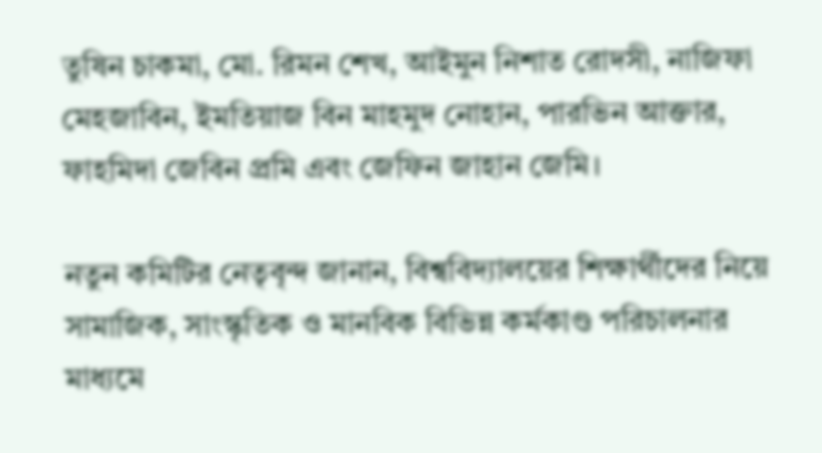তুষিন চাকমা, মো. রিমন শেখ, আইমুন নিশাত রোদসী, নাজিফা মেহজাবিন, ইমতিয়াজ বিন মাহমুদ নোহান, পারভিন আক্তার, ফাহমিদা জেবিন প্রমি এবং জেফিন জাহান জেমি।

নতুন কমিটির নেতৃবৃন্দ জানান, বিশ্ববিদ্যালয়ের শিক্ষার্থীদের নিয়ে সামাজিক, সাংস্কৃতিক ও মানবিক বিভিন্ন কর্মকাণ্ড পরিচালনার মাধ্যমে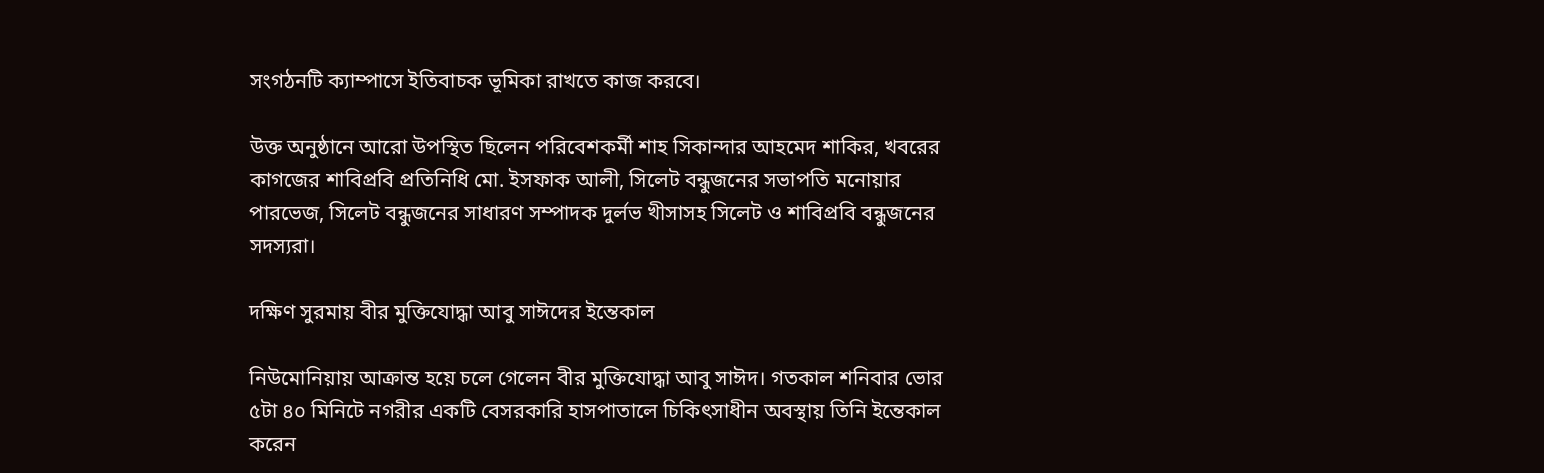সংগঠনটি ক্যাম্পাসে ইতিবাচক ভূমিকা রাখতে কাজ করবে।

উক্ত অনুষ্ঠানে আরো উপস্থিত ছিলেন পরিবেশকর্মী শাহ সিকান্দার আহমেদ শাকির, খবরের কাগজের শাবিপ্রবি প্রতিনিধি মো. ইসফাক আলী, সিলেট বন্ধুজনের সভাপতি মনোয়ার পারভেজ, সিলেট বন্ধুজনের সাধারণ সম্পাদক দুর্লভ খীসাসহ সিলেট ও শাবিপ্রবি বন্ধুজনের সদস্যরা।

দক্ষিণ সুরমায় বীর মুক্তিযোদ্ধা আবু সাঈদের ইন্তেকাল

নিউমোনিয়ায় আক্রান্ত হয়ে চলে গেলেন বীর মুক্তিযোদ্ধা আবু সাঈদ। গতকাল শনিবার ভোর ৫টা ৪০ মিনিটে নগরীর একটি বেসরকারি হাসপাতালে চিকিৎসাধীন অবস্থায় তিনি ইন্তেকাল করেন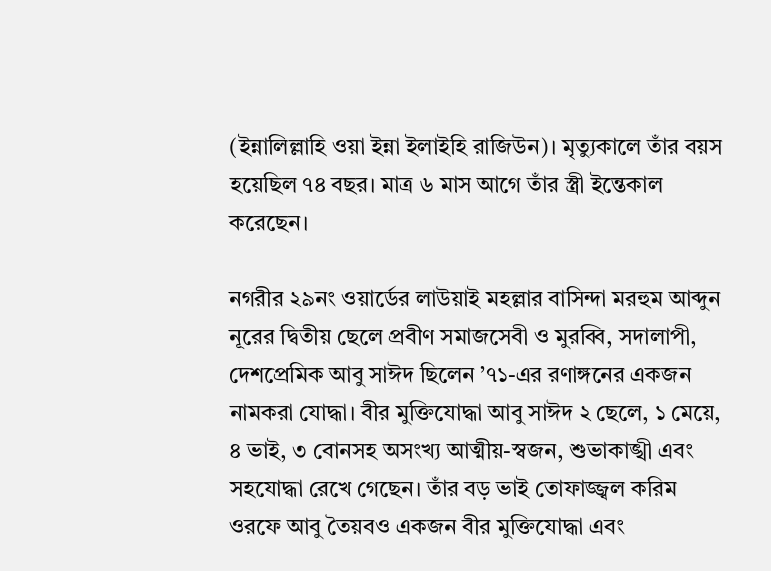(ইন্নালিল্লাহি ওয়া ইন্না ইলাইহি রাজিউন)। মৃত্যুকালে তাঁর বয়স হয়েছিল ৭৪ বছর। মাত্র ৬ মাস আগে তাঁর স্ত্রী ইন্তেকাল করেছেন।

নগরীর ২৯নং ওয়ার্ডের লাউয়াই মহল্লার বাসিন্দা মরহুম আব্দুন নূরের দ্বিতীয় ছেলে প্রবীণ সমাজসেবী ও মুরব্বি, সদালাপী, দেশপ্রেমিক আবু সাঈদ ছিলেন ’৭১-এর রণাঙ্গনের একজন নামকরা যোদ্ধা। বীর মুক্তিযোদ্ধা আবু সাঈদ ২ ছেলে, ১ মেয়ে, ৪ ভাই, ৩ বোনসহ অসংখ্য আত্মীয়-স্বজন, শুভাকাঙ্খী এবং সহযোদ্ধা রেখে গেছেন। তাঁর বড় ভাই তোফাজ্জ্বল করিম ওরফে আবু তৈয়বও একজন বীর মুক্তিযোদ্ধা এবং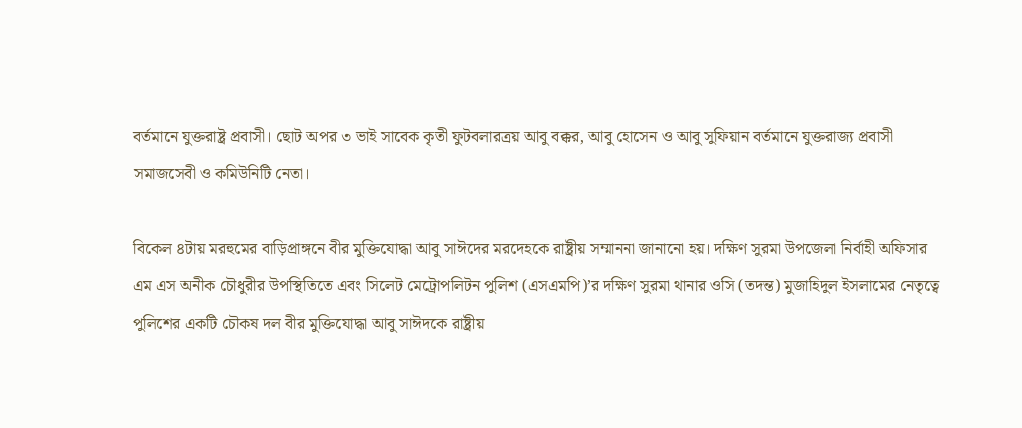বর্তমানে যুক্তরাষ্ট্র প্রবাসী। ছোট অপর ৩ ভাই সাবেক কৃতী ফুটবলারত্রয় আবু বক্কর, আবু হোসেন ও আবু সুফিয়ান বর্তমানে যুক্তরাজ্য প্রবাসী সমাজসেবী ও কমিউনিটি নেতা।

বিকেল ৪টায় মরহুমের বাড়িপ্রাঙ্গনে বীর মুক্তিযোদ্ধা আবু সাঈদের মরদেহকে রাষ্ট্রীয় সম্মাননা জানানো হয়। দক্ষিণ সুরমা উপজেলা নির্বাহী অফিসার এম এস অনীক চৌধুরীর উপস্থিতিতে এবং সিলেট মেট্রোপলিটন পুলিশ (এসএমপি)’র দক্ষিণ সুরমা থানার ওসি (তদন্ত) মুজাহিদুল ইসলামের নেতৃত্বে পুলিশের একটি চৌকষ দল বীর মুক্তিযোদ্ধা আবু সাঈদকে রাষ্ট্রীয়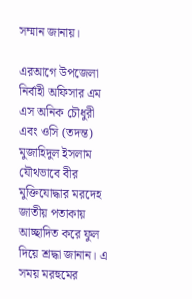সম্মান জানায়।

এরআগে উপজেলা নির্বাহী অফিসার এম এস অনিক চৌধুরী এবং ওসি (তদন্ত) মুজাহিদুল ইসলাম যৌথভাবে বীর মুক্তিযোদ্ধার মরদেহ জাতীয় পতাকায় আচ্ছাদিত করে ফুল দিয়ে শ্রদ্ধা জানান। এ সময় মরহুমের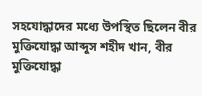সহযোদ্ধাদের মধ্যে উপস্থিত ছিলেন বীর মুক্তিযোদ্ধা আব্দুস শহীদ খান, বীর মুক্তিযোদ্ধা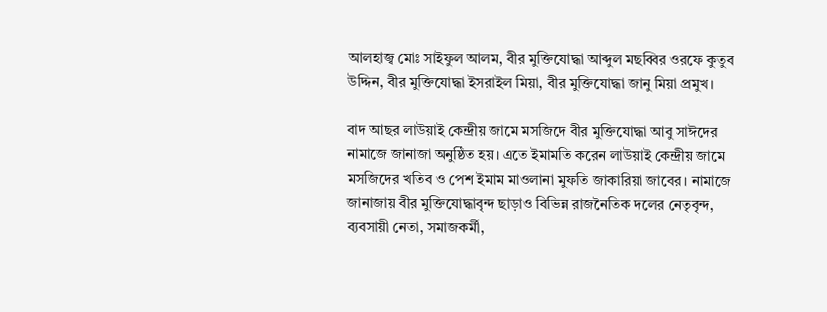আলহাজ্ব মোঃ সাইফুল আলম, বীর মুক্তিযোদ্ধা আব্দুল মছব্বির ওরফে কুতুব উদ্দিন, বীর মুক্তিযোদ্ধা ইসরাইল মিয়া, বীর মুক্তিযোদ্ধা জানু মিয়া প্রমুখ।

বাদ আছর লাউয়াই কেন্দ্রীয় জামে মসজিদে বীর মুক্তিযোদ্ধা আবু সাঈদের নামাজে জানাজা অনুষ্ঠিত হয়। এতে ইমামতি করেন লাউয়াই কেন্দ্রীয় জামে মসজিদের খতিব ও পেশ ইমাম মাওলানা মুফতি জাকারিয়া জাবের। নামাজে জানাজায় বীর মুক্তিযোদ্ধাবৃন্দ ছাড়াও বিভিন্ন রাজনৈতিক দলের নেতৃবৃন্দ, ব্যবসায়ী নেতা, সমাজকর্মী,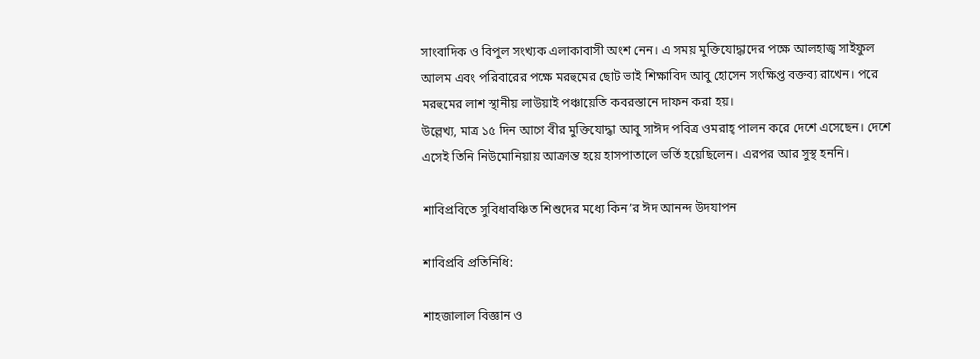সাংবাদিক ও বিপুল সংখ্যক এলাকাবাসী অংশ নেন। এ সময় মুক্তিযোদ্ধাদের পক্ষে আলহাজ্ব সাইফুল আলম এবং পরিবারের পক্ষে মরহুমের ছোট ভাই শিক্ষাবিদ আবু হোসেন সংক্ষিপ্ত বক্তব্য রাখেন। পরে মরহুমের লাশ স্থানীয় লাউয়াই পঞ্চায়েতি কবরস্তানে দাফন করা হয়।
উল্লেখ্য, মাত্র ১৫ দিন আগে বীর মুক্তিযোদ্ধা আবু সাঈদ পবিত্র ওমরাহ্ পালন করে দেশে এসেছেন। দেশে এসেই তিনি নিউমোনিয়ায় আক্রান্ত হয়ে হাসপাতালে ভর্তি হয়েছিলেন। এরপর আর সুস্থ হননি।

শাবিপ্রবিতে সুবিধাবঞ্চিত শিশুদের মধ্যে কিন’র ঈদ আনন্দ উদযাপন

শাবিপ্রবি প্রতিনিধি:

শাহজালাল বিজ্ঞান ও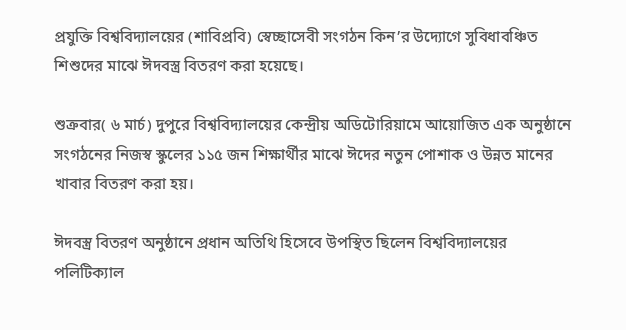প্রযুক্তি বিশ্ববিদ্যালয়ের (শাবিপ্রবি) স্বেচ্ছাসেবী সংগঠন কিন’র উদ্যোগে সুবিধাবঞ্চিত শিশুদের মাঝে ঈদবস্ত্র বিতরণ করা হয়েছে।

শুক্রবার( ৬ মার্চ) দুপুরে বিশ্ববিদ্যালয়ের কেন্দ্রীয় অডিটোরিয়ামে আয়োজিত এক অনুষ্ঠানে সংগঠনের নিজস্ব স্কুলের ১১৫ জন শিক্ষার্থীর মাঝে ঈদের নতুন পোশাক ও উন্নত মানের খাবার বিতরণ করা হয়।

ঈদবস্ত্র বিতরণ অনুষ্ঠানে প্রধান অতিথি হিসেবে উপস্থিত ছিলেন বিশ্ববিদ্যালয়ের পলিটিক্যাল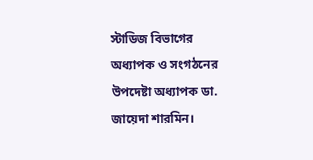স্টাডিজ বিভাগের অধ্যাপক ও সংগঠনের উপদেষ্টা অধ্যাপক ডা. জায়েদা শারমিন।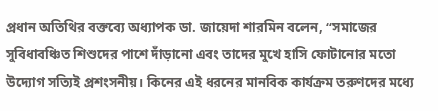প্রধান অতিথির বক্তব্যে অধ্যাপক ডা. জায়েদা শারমিন বলেন, “সমাজের সুবিধাবঞ্চিত শিশুদের পাশে দাঁড়ানো এবং তাদের মুখে হাসি ফোটানোর মতো উদ্যোগ সত্যিই প্রশংসনীয়। কিনের এই ধরনের মানবিক কার্যক্রম তরুণদের মধ্যে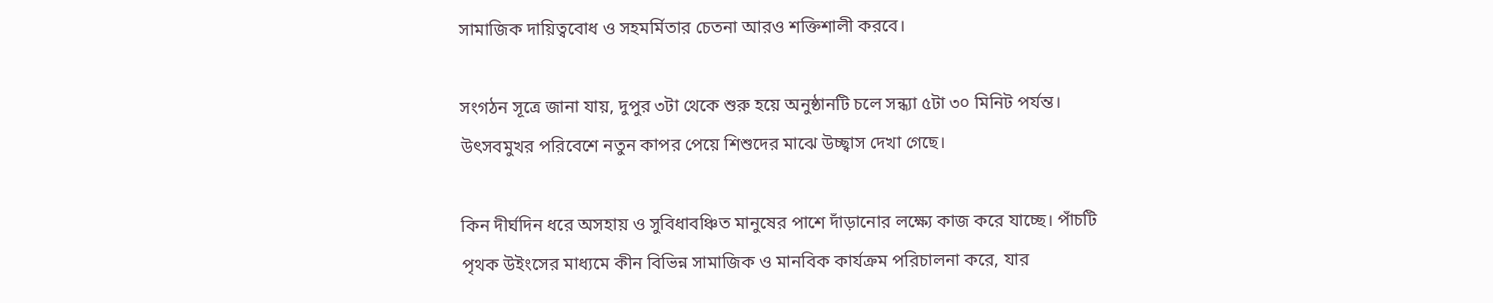সামাজিক দায়িত্ববোধ ও সহমর্মিতার চেতনা আরও শক্তিশালী করবে।

সংগঠন সূত্রে জানা যায়, দুপুর ৩টা থেকে শুরু হয়ে অনুষ্ঠানটি চলে সন্ধ্যা ৫টা ৩০ মিনিট পর্যন্ত। উৎসবমুখর পরিবেশে নতুন কাপর পেয়ে শিশুদের মাঝে উচ্ছ্বাস দেখা গেছে।

কিন দীর্ঘদিন ধরে অসহায় ও সুবিধাবঞ্চিত মানুষের পাশে দাঁড়ানোর লক্ষ্যে কাজ করে যাচ্ছে। পাঁচটি পৃথক উইংসের মাধ্যমে কীন বিভিন্ন সামাজিক ও মানবিক কার্যক্রম পরিচালনা করে, যার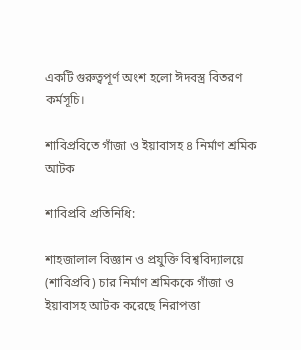একটি গুরুত্বপূর্ণ অংশ হলো ঈদবস্ত্র বিতরণ কর্মসূচি।

শাবিপ্রবিতে গাঁজা ও ইয়াবাসহ ৪ নির্মাণ শ্রমিক আটক

শাবিপ্রবি প্রতিনিধি:

শাহজালাল বিজ্ঞান ও প্রযুক্তি বিশ্ববিদ্যালয়ে (শাবিপ্রবি) চার নির্মাণ শ্রমিককে গাঁজা ও ইয়াবাসহ আটক করেছে নিরাপত্তা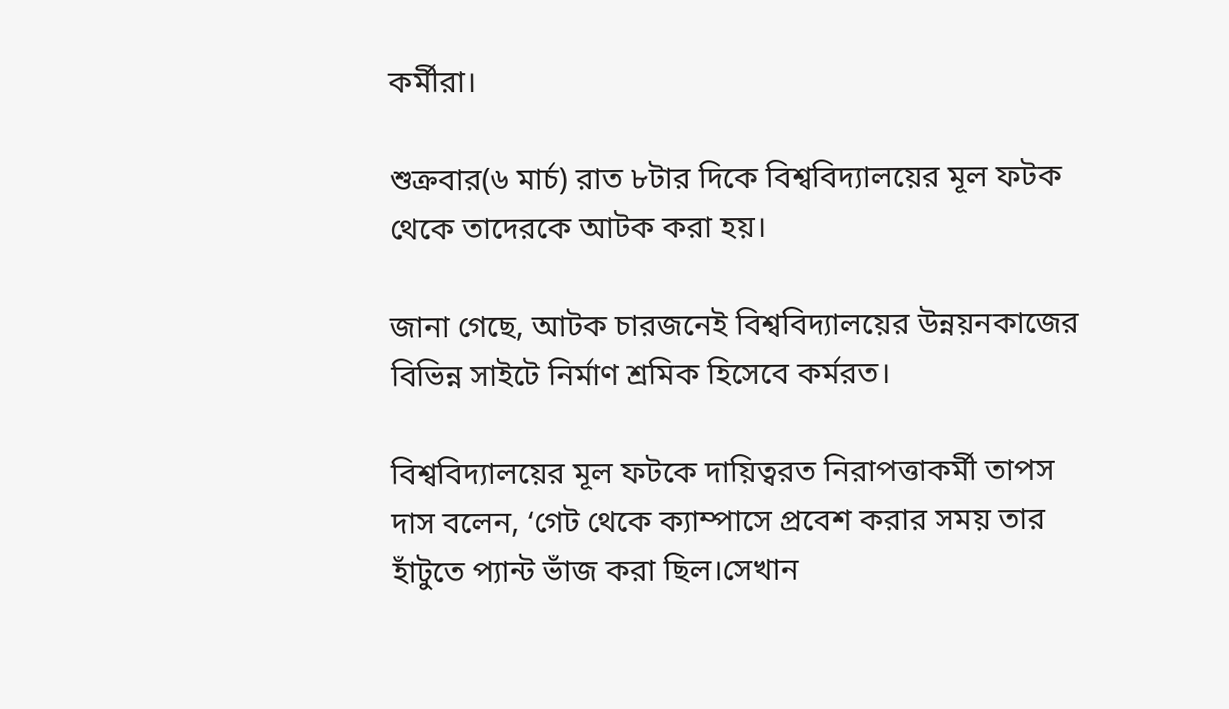কর্মীরা।

শুক্রবার(৬ মার্চ) রাত ৮টার দিকে বিশ্ববিদ্যালয়ের মূল ফটক থেকে তাদেরকে আটক করা হয়।

জানা গেছে, আটক চারজনেই বিশ্ববিদ্যালয়ের উন্নয়নকাজের বিভিন্ন সাইটে নির্মাণ শ্রমিক হিসেবে কর্মরত।

বিশ্ববিদ্যালয়ের মূল ফটকে দায়িত্বরত নিরাপত্তাকর্মী তাপস দাস বলেন, ‘গেট থেকে ক্যাম্পাসে প্রবেশ করার সময় তার হাঁটুতে প্যান্ট ভাঁজ করা ছিল।সেখান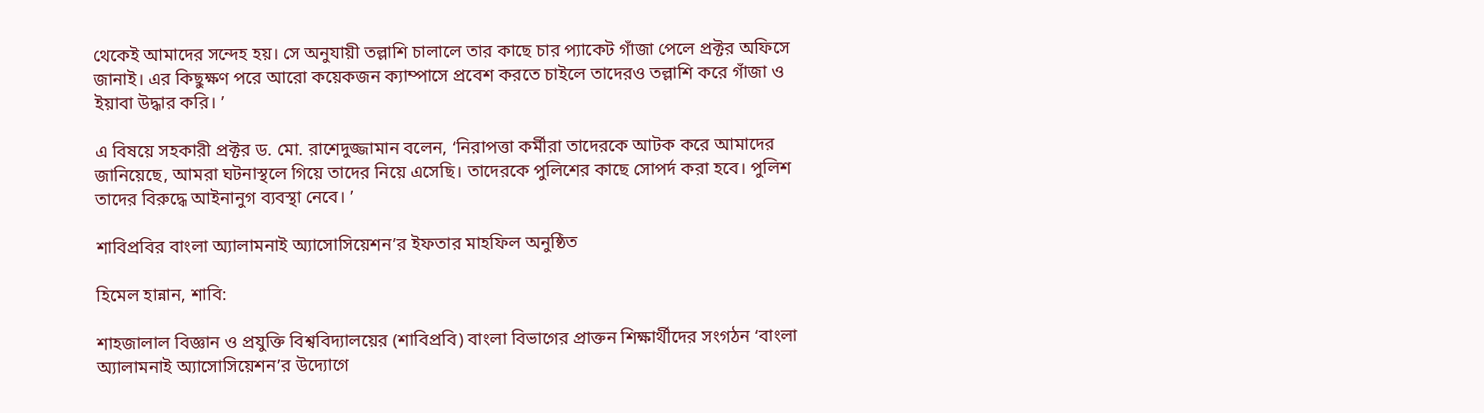থেকেই আমাদের সন্দেহ হয়। সে অনুযায়ী তল্লাশি চালালে তার কাছে চার প্যাকেট গাঁজা পেলে প্রক্টর অফিসে জানাই। এর কিছুক্ষণ পরে আরো কয়েকজন ক্যাম্পাসে প্রবেশ করতে চাইলে তাদেরও তল্লাশি করে গাঁজা ও ইয়াবা উদ্ধার করি। ’

এ বিষয়ে সহকারী প্রক্টর ড. মো. রাশেদুজ্জামান বলেন, ‘নিরাপত্তা কর্মীরা তাদেরকে আটক করে আমাদের জানিয়েছে, আমরা ঘটনাস্থলে গিয়ে তাদের নিয়ে এসেছি। তাদেরকে পুলিশের কাছে সোপর্দ করা হবে। পুলিশ তাদের বিরুদ্ধে আইনানুগ ব্যবস্থা নেবে। ’

শাবিপ্রবির বাংলা অ্যালামনাই অ্যাসোসিয়েশন’র ইফতার মাহফিল অনুষ্ঠিত

হিমেল হান্নান, শাবি:

শাহজালাল বিজ্ঞান ও প্রযুক্তি বিশ্ববিদ্যালয়ের (শাবিপ্রবি) বাংলা বিভাগের প্রাক্তন শিক্ষার্থীদের সংগঠন ‘বাংলা অ্যালামনাই অ্যাসোসিয়েশন’র উদ্যোগে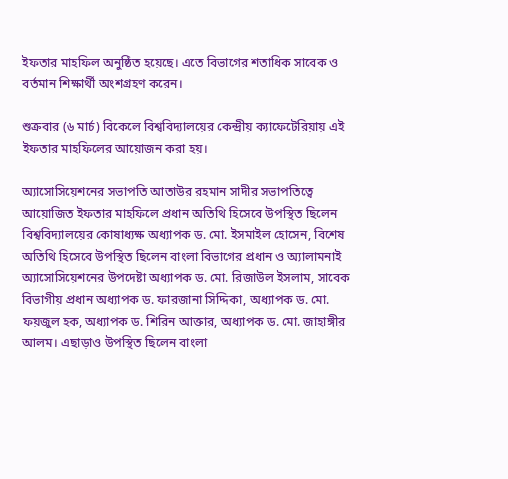ইফতার মাহফিল অনুষ্ঠিত হয়েছে। এতে বিভাগের শতাধিক সাবেক ও বর্তমান শিক্ষার্থী অংশগ্রহণ করেন।

শুক্রবার (৬ মার্চ) বিকেলে বিশ্ববিদ্যালয়ের কেন্দ্রীয় ক্যাফেটেরিয়ায় এই ইফতার মাহফিলের আয়োজন করা হয়।

অ্যাসোসিয়েশনের সভাপতি আতাউর রহমান সাদীর সভাপতিত্বে আয়োজিত ইফতার মাহফিলে প্রধান অতিথি হিসেবে উপস্থিত ছিলেন বিশ্ববিদ্যালয়ের কোষাধ্যক্ষ অধ্যাপক ড. মো. ইসমাইল হোসেন, বিশেষ অতিথি হিসেবে উপস্থিত ছিলেন বাংলা বিভাগের প্রধান ও অ্যালামনাই অ্যাসোসিয়েশনের উপদেষ্টা অধ্যাপক ড. মো. রিজাউল ইসলাম, সাবেক বিভাগীয় প্রধান অধ্যাপক ড. ফারজানা সিদ্দিকা, অধ্যাপক ড. মো. ফয়জুল হক, অধ্যাপক ড. শিরিন আক্তার, অধ্যাপক ড. মো. জাহাঙ্গীর আলম। এছাড়াও উপস্থিত ছিলেন বাংলা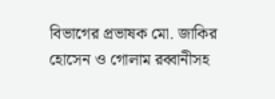বিভাগের প্রভাষক মো. জাকির হোসেন ও গোলাম রব্বানীসহ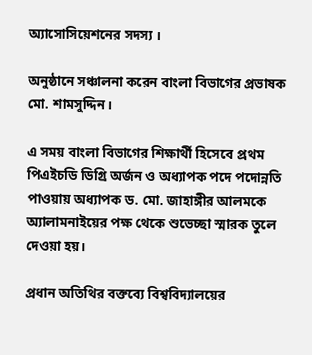অ্যাসোসিয়েশনের সদস্য ।

অনুষ্ঠানে সঞ্চালনা করেন বাংলা বিভাগের প্রভাষক মো. শামসুদ্দিন।

এ সময় বাংলা বিভাগের শিক্ষার্থী হিসেবে প্রথম পিএইচডি ডিগ্রি অর্জন ও অধ্যাপক পদে পদোন্নতি পাওয়ায় অধ্যাপক ড. মো. জাহাঙ্গীর আলমকে অ্যালামনাইয়ের পক্ষ থেকে শুভেচ্ছা স্মারক তুলে দেওয়া হয়।

প্রধান অতিথির বক্তব্যে বিশ্ববিদ্যালয়ের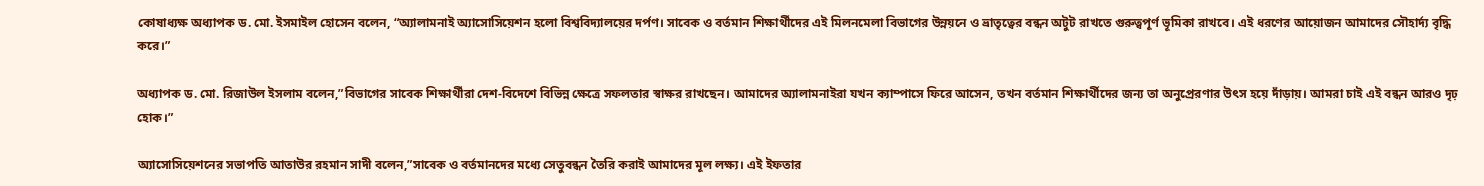কোষাধ্যক্ষ অধ্যাপক ড. মো. ইসমাইল হোসেন বলেন, “অ্যালামনাই অ্যাসোসিয়েশন হলো বিশ্ববিদ্যালয়ের দর্পণ। সাবেক ও বর্তমান শিক্ষার্থীদের এই মিলনমেলা বিভাগের উন্নয়নে ও ভ্রাতৃত্বের বন্ধন অটুট রাখতে গুরুত্বপূর্ণ ভূমিকা রাখবে। এই ধরণের আয়োজন আমাদের সৌহার্দ্য বৃদ্ধি করে।”

অধ্যাপক ড. মো. রিজাউল ইসলাম বলেন,”বিভাগের সাবেক শিক্ষার্থীরা দেশ-বিদেশে বিভিন্ন ক্ষেত্রে সফলতার স্বাক্ষর রাখছেন। আমাদের অ্যালামনাইরা যখন ক্যাম্পাসে ফিরে আসেন, তখন বর্তমান শিক্ষার্থীদের জন্য তা অনুপ্রেরণার উৎস হয়ে দাঁড়ায়। আমরা চাই এই বন্ধন আরও দৃঢ় হোক।”

অ্যাসোসিয়েশনের সভাপতি আতাউর রহমান সাদী বলেন,”সাবেক ও বর্তমানদের মধ্যে সেতুবন্ধন তৈরি করাই আমাদের মূল লক্ষ্য। এই ইফতার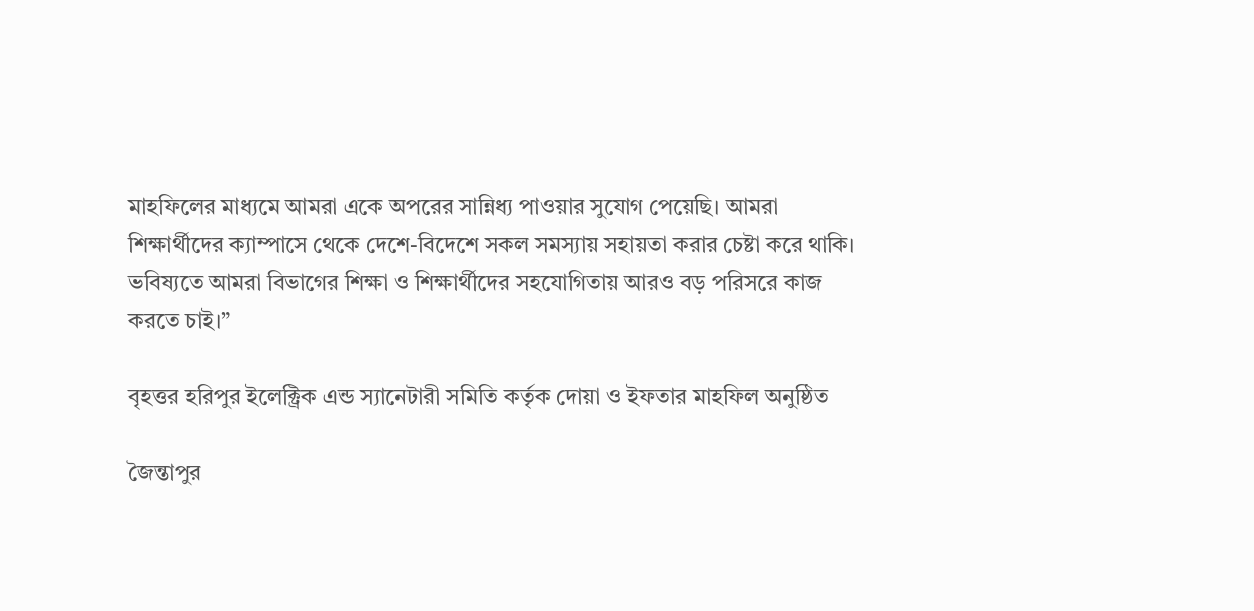মাহফিলের মাধ্যমে আমরা একে অপরের সান্নিধ্য পাওয়ার সুযোগ পেয়েছি। আমরা শিক্ষার্থীদের ক্যাম্পাসে থেকে দেশে-বিদেশে সকল সমস্যায় সহায়তা করার চেষ্টা করে থাকি। ভবিষ্যতে আমরা বিভাগের শিক্ষা ও শিক্ষার্থীদের সহযোগিতায় আরও বড় পরিসরে কাজ করতে চাই।”

বৃহত্তর হরিপুর ইলেক্ট্রিক এন্ড স্যানেটারী সমিতি কর্তৃক দোয়া ও ইফতার মাহফিল অনুষ্ঠিত

জৈন্তাপুর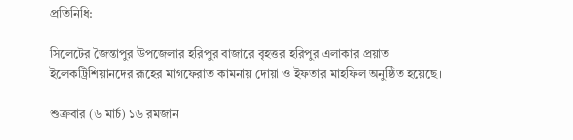প্রতিনিধি:

সিলেটের জৈন্তাপুর উপজেলার হরিপুর বাজারে বৃহত্তর হরিপুর এলাকার প্রয়াত ইলেকট্রিশিয়ানদের রূহের মাগফেরাত কামনায় দোয়া ও ইফতার মাহফিল অনুষ্ঠিত হয়েছে।

শুক্রবার (৬ মার্চ) ১৬ রমজান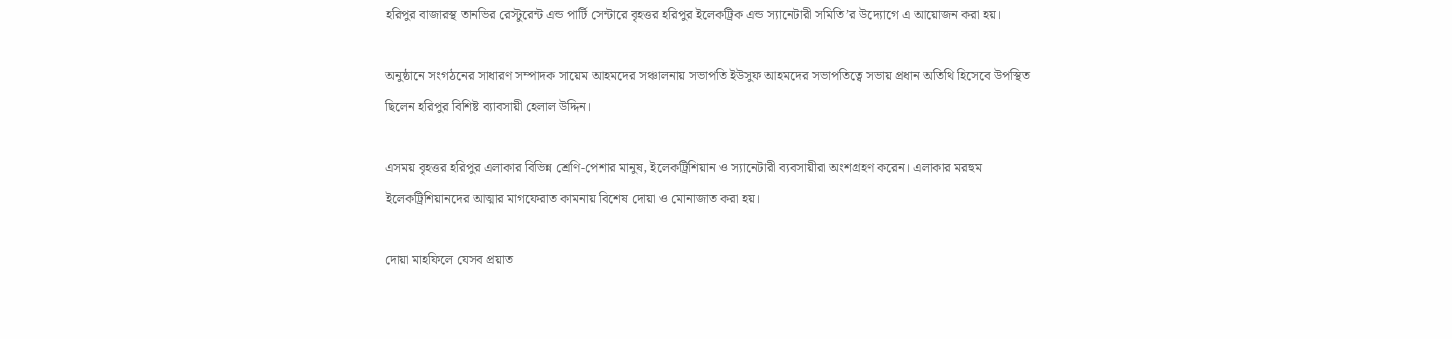হরিপুর বাজারস্থ তানভির রেস্টুরেন্ট এন্ড পার্টি সেন্টারে বৃহত্তর হরিপুর ইলেকট্রিক এন্ড স্যানেটারী সমিতি’র উদ্যোগে এ আয়োজন করা হয়।

অনুষ্ঠানে সংগঠনের সাধারণ সম্পাদক সায়েম আহমদের সঞ্চালনায় সভাপতি ইউসুফ আহমদের সভাপতিত্বে সভায় প্রধান অতিথি হিসেবে উপস্থিত ছিলেন হরিপুর বিশিষ্ট ব্যাবসায়ী হেলাল উদ্দিন।

এসময় বৃহত্তর হরিপুর এলাকার বিভিন্ন শ্রেণি-পেশার মানুষ, ইলেকট্রিশিয়ান ও স্যানেটারী ব্যবসায়ীরা অংশগ্রহণ করেন। এলাকার মরহুম ইলেকট্রিশিয়ানদের আত্মার মাগফেরাত কামনায় বিশেষ দোয়া ও মোনাজাত করা হয়।

দোয়া মাহফিলে যেসব প্রয়াত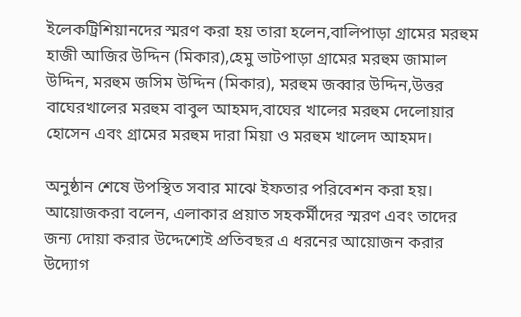ইলেকট্রিশিয়ানদের স্মরণ করা হয় তারা হলেন,বালিপাড়া গ্রামের মরহুম হাজী আজির উদ্দিন (মিকার),হেমু ভাটপাড়া গ্রামের মরহুম জামাল উদ্দিন, মরহুম জসিম উদ্দিন (মিকার), মরহুম জব্বার উদ্দিন,উত্তর বাঘেরখালের মরহুম বাবুল আহমদ,বাঘের খালের মরহুম দেলোয়ার হোসেন এবং গ্রামের মরহুম দারা মিয়া ও মরহুম খালেদ আহমদ।

অনুষ্ঠান শেষে উপস্থিত সবার মাঝে ইফতার পরিবেশন করা হয়। আয়োজকরা বলেন, এলাকার প্রয়াত সহকর্মীদের স্মরণ এবং তাদের জন্য দোয়া করার উদ্দেশ্যেই প্রতিবছর এ ধরনের আয়োজন করার উদ্যোগ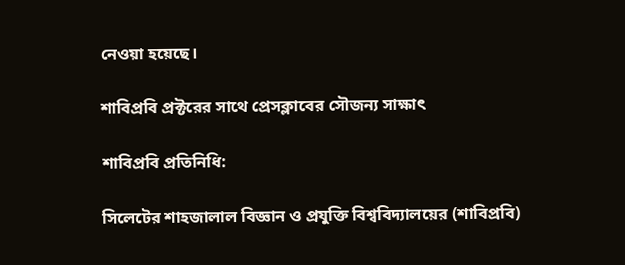নেওয়া হয়েছে।

শাবিপ্রবি প্রক্টরের সাথে প্রেসক্লাবের সৌজন্য সাক্ষাৎ

শাবিপ্রবি প্রতিনিধি:

সিলেটের শাহজালাল বিজ্ঞান ও প্রযুক্তি বিশ্ববিদ্যালয়ের (শাবিপ্রবি)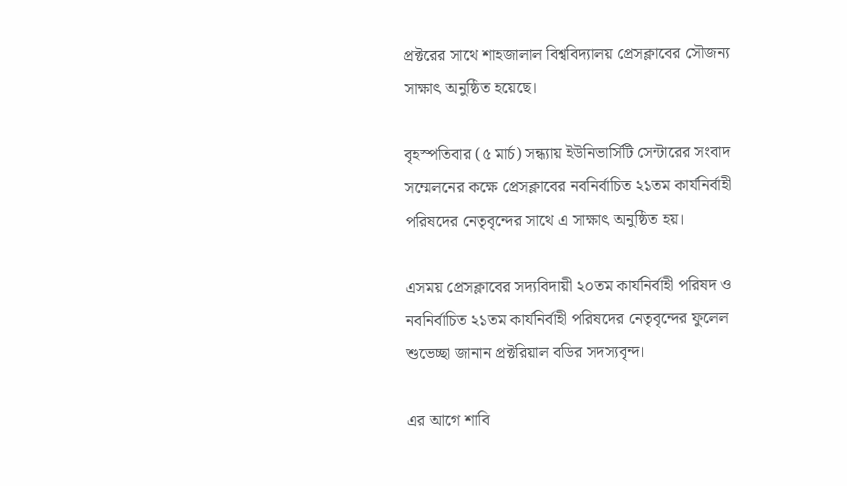প্রক্টরের সাথে শাহজালাল বিশ্ববিদ্যালয় প্রেসক্লাবের সৌজন্য সাক্ষাৎ অনুষ্ঠিত হয়েছে।

বৃহস্পতিবার (৫ মার্চ) সন্ধ্যায় ইউনিভার্সিটি সেন্টারের সংবাদ সম্মেলনের কক্ষে প্রেসক্লাবের নবনির্বাচিত ২১তম কার্যনির্বাহী পরিষদের নেতৃবৃন্দের সাথে এ সাক্ষাৎ অনুষ্ঠিত হয়।

এসময় প্রেসক্লাবের সদ্যবিদায়ী ২০তম কার্যনির্বাহী পরিষদ ও নবনির্বাচিত ২১তম কার্যনির্বাহী পরিষদের নেতৃবৃন্দের ফুলেল শুভেচ্ছা জানান প্রক্টরিয়াল বডির সদস্যবৃন্দ।

এর আগে শাবি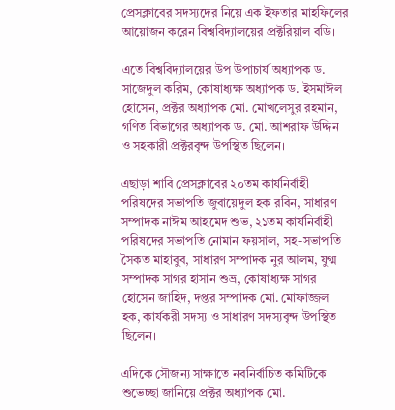প্রেসক্লাবের সদস্যদের নিয়ে এক ইফতার মাহফিলের আয়োজন করেন বিশ্ববিদ্যালয়ের প্রক্টরিয়াল বডি।

এতে বিশ্ববিদ্যালয়ের উপ উপাচার্য অধ্যাপক ড. সাজেদুল করিম, কোষাধ্যক্ষ অধ্যাপক ড. ইসমাঈল হোসেন, প্রক্টর অধ্যাপক মো. মোখলেসুর রহমান, গণিত বিভাগের অধ্যাপক ড. মো. আশরাফ উদ্দিন ও সহকারী প্রক্টরবৃন্দ উপস্থিত ছিলেন।

এছাড়া শাবি প্রেসক্লাবের ২০তম কার্যনির্বাহী পরিষদের সভাপতি জুবায়েদুল হক রবিন, সাধারণ সম্পাদক নাঈম আহমেদ শুভ, ২১তম কার্যনির্বাহী পরিষদের সভাপতি নোমান ফয়সাল, সহ-সভাপতি সৈকত মাহাবুব, সাধারণ সম্পাদক নুর আলম, যুগ্ম সম্পাদক সাগর হাসান শুভ্র, কোষাধ্যক্ষ সাগর হোসেন জাহিদ, দপ্তর সম্পাদক মো. মোফাজ্জল হক, কার্যকরী সদস্য ও সাধারণ সদস্যবৃন্দ উপস্থিত ছিলেন।

এদিকে সৌজন্য সাক্ষাতে নবনির্বাচিত কমিটিকে শুভেচ্ছা জানিয়ে প্রক্টর অধ্যাপক মো.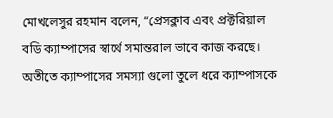মোখলেসুর রহমান বলেন, “প্রেসক্লাব এবং প্রক্টরিয়াল বডি ক্যাম্পাসের স্বার্থে সমান্তরাল ভাবে কাজ করছে। অতীতে ক্যাম্পাসের সমস্যা গুলো তুলে ধরে ক্যাম্পাসকে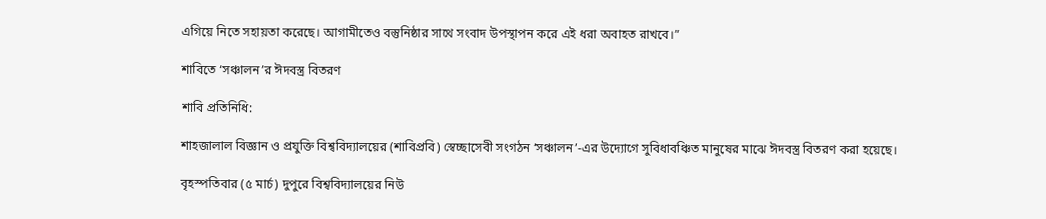এগিয়ে নিতে সহায়তা করেছে। আগামীতেও বস্তুনিষ্ঠার সাথে সংবাদ উপস্থাপন করে এই ধরা অবাহত রাখবে।”

শাবিতে ‘সঞ্চালন’র ঈদবস্ত্র বিতরণ

শাবি প্রতিনিধি:

শাহজালাল বিজ্ঞান ও প্রযুক্তি বিশ্ববিদ্যালয়ের (শাবিপ্রবি) স্বেচ্ছাসেবী সংগঠন ‘সঞ্চালন’-এর উদ্যোগে সুবিধাবঞ্চিত মানুষের মাঝে ঈদবস্ত্র বিতরণ করা হয়েছে।

বৃহস্পতিবার (৫ মার্চ) দুপুরে বিশ্ববিদ্যালয়ের নিউ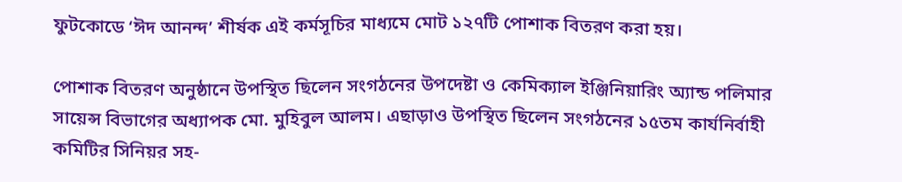ফুটকোডে ‘ঈদ আনন্দ’ শীর্ষক এই কর্মসূচির মাধ্যমে মোট ১২৭টি পোশাক বিতরণ করা হয়।

পোশাক বিতরণ অনুষ্ঠানে উপস্থিত ছিলেন সংগঠনের উপদেষ্টা ও কেমিক্যাল ইঞ্জিনিয়ারিং অ্যান্ড পলিমার সায়েন্স বিভাগের অধ্যাপক মো. মুহিবুল আলম। এছাড়াও উপস্থিত ছিলেন সংগঠনের ১৫তম কার্যনির্বাহী কমিটির সিনিয়র সহ-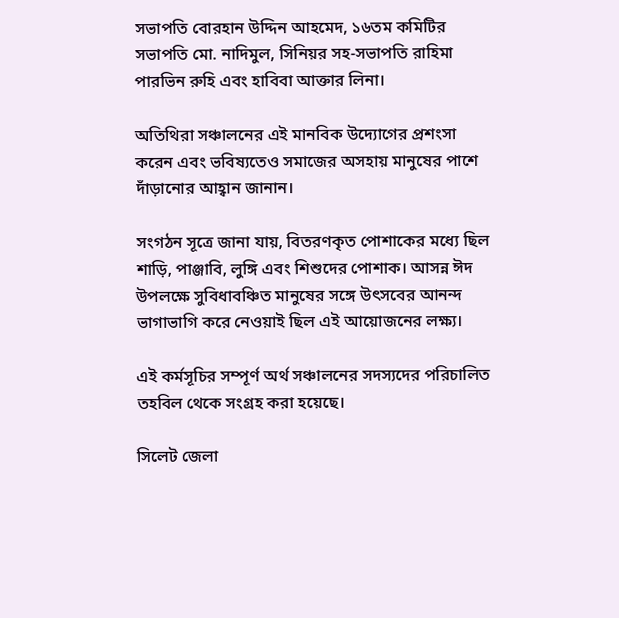সভাপতি বোরহান উদ্দিন আহমেদ, ১৬তম কমিটির সভাপতি মো. নাদিমুল, সিনিয়র সহ-সভাপতি রাহিমা পারভিন রুহি এবং হাবিবা আক্তার লিনা।

অতিথিরা সঞ্চালনের এই মানবিক উদ্যোগের প্রশংসা করেন এবং ভবিষ্যতেও সমাজের অসহায় মানুষের পাশে দাঁড়ানোর আহ্বান জানান।

সংগঠন সূত্রে জানা যায়, বিতরণকৃত পোশাকের মধ্যে ছিল শাড়ি, পাঞ্জাবি, লুঙ্গি এবং শিশুদের পোশাক। আসন্ন ঈদ উপলক্ষে সুবিধাবঞ্চিত মানুষের সঙ্গে উৎসবের আনন্দ ভাগাভাগি করে নেওয়াই ছিল এই আয়োজনের লক্ষ্য।

এই কর্মসূচির সম্পূর্ণ অর্থ সঞ্চালনের সদস্যদের পরিচালিত তহবিল থেকে সংগ্রহ করা হয়েছে।

সিলেট জেলা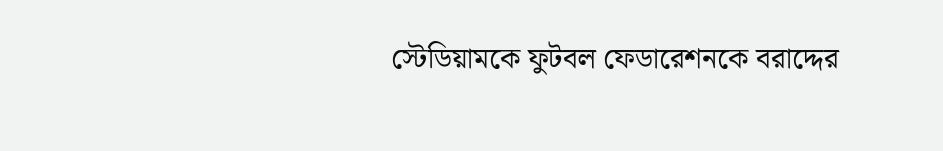স্টেডিয়ামকে ফুটবল ফেডারেশনকে বরাদ্দের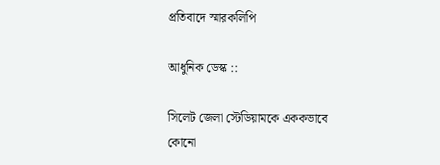প্রতিবাদে স্মারকলিপি

আধুনিক ডেস্ক ::

সিলেট জেলা স্টেডিয়ামকে এককভাবে কোনো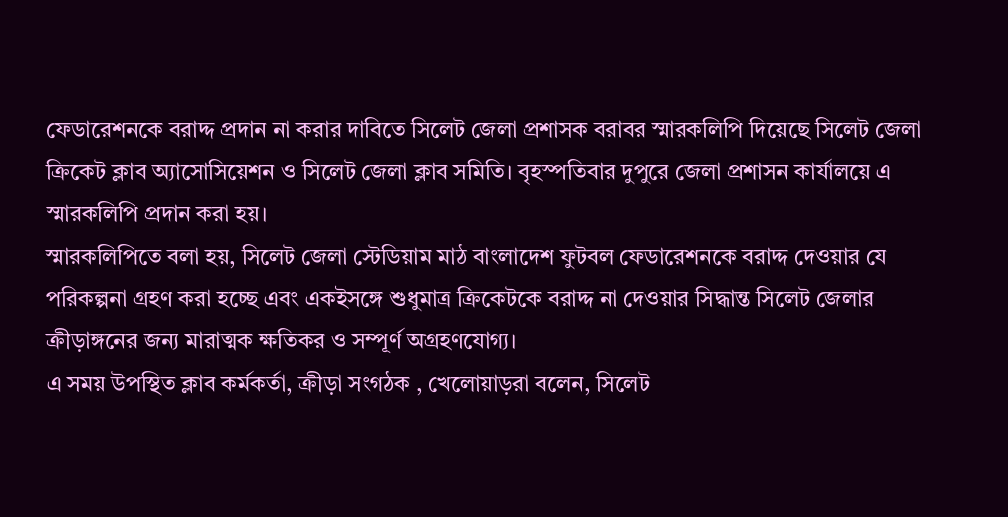ফেডারেশনকে বরাদ্দ প্রদান না করার দাবিতে সিলেট জেলা প্রশাসক বরাবর স্মারকলিপি দিয়েছে সিলেট জেলা ক্রিকেট ক্লাব অ্যাসোসিয়েশন ও সিলেট জেলা ক্লাব সমিতি। বৃহস্পতিবার দুপুরে জেলা প্রশাসন কার্যালয়ে এ স্মারকলিপি প্রদান করা হয়।
স্মারকলিপিতে বলা হয়, সিলেট জেলা স্টেডিয়াম মাঠ বাংলাদেশ ফুটবল ফেডারেশনকে বরাদ্দ দেওয়ার যে পরিকল্পনা গ্রহণ করা হচ্ছে এবং একইসঙ্গে শুধুমাত্র ক্রিকেটকে বরাদ্দ না দেওয়ার সিদ্ধান্ত সিলেট জেলার ক্রীড়াঙ্গনের জন্য মারাত্মক ক্ষতিকর ও সম্পূর্ণ অগ্রহণযোগ্য।
এ সময় উপস্থিত ক্লাব কর্মকর্তা, ক্রীড়া সংগঠক , খেলোয়াড়রা বলেন, সিলেট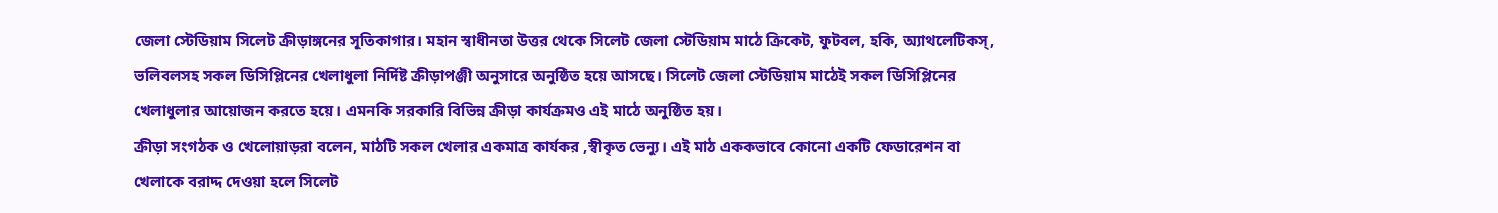জেলা স্টেডিয়াম সিলেট ক্রীড়াঙ্গনের সূতিকাগার। মহান স্বাধীনতা উত্তর থেকে সিলেট জেলা স্টেডিয়াম মাঠে ক্রিকেট, ফুটবল, হকি, অ্যাথলেটিকস্, ভলিবলসহ সকল ডিসিপ্লিনের খেলাধুলা নির্দিষ্ট ক্রীড়াপঞ্জী অনুসারে অনুষ্ঠিত হয়ে আসছে। সিলেট জেলা স্টেডিয়াম মাঠেই সকল ডিসিপ্লিনের খেলাধুলার আয়োজন করতে হয়ে। এমনকি সরকারি বিভিন্ন ক্রীড়া কার্যক্রমও এই মাঠে অনুষ্ঠিত হয়।
ক্রীড়া সংগঠক ও খেলোয়াড়রা বলেন, মাঠটি সকল খেলার একমাত্র কার্যকর ,স্বীকৃত ভেন্যু। এই মাঠ এককভাবে কোনো একটি ফেডারেশন বা খেলাকে বরাদ্দ দেওয়া হলে সিলেট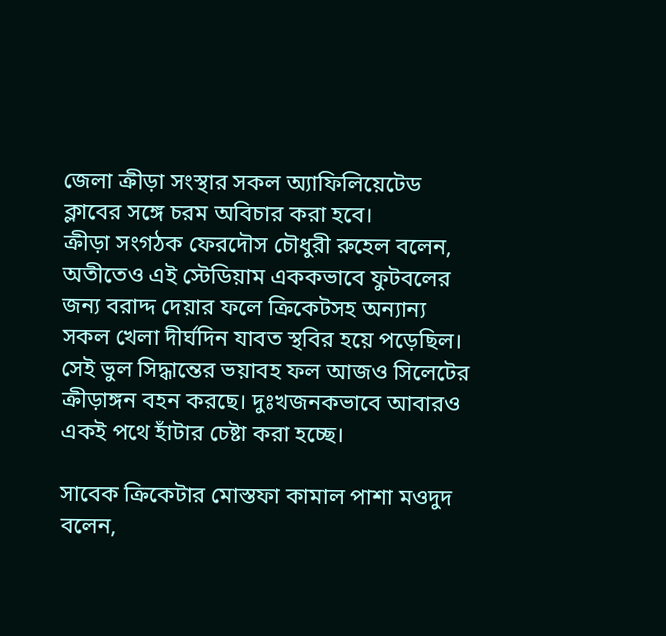জেলা ক্রীড়া সংস্থার সকল অ্যাফিলিয়েটেড ক্লাবের সঙ্গে চরম অবিচার করা হবে।
ক্রীড়া সংগঠক ফেরদৌস চৌধুরী রুহেল বলেন, অতীতেও এই স্টেডিয়াম এককভাবে ফুটবলের জন্য বরাদ্দ দেয়ার ফলে ক্রিকেটসহ অন্যান্য সকল খেলা দীর্ঘদিন যাবত স্থবির হয়ে পড়েছিল। সেই ভুল সিদ্ধান্তের ভয়াবহ ফল আজও সিলেটের ক্রীড়াঙ্গন বহন করছে। দুঃখজনকভাবে আবারও একই পথে হাঁটার চেষ্টা করা হচ্ছে।

সাবেক ক্রিকেটার মোস্তফা কামাল পাশা মওদুদ বলেন,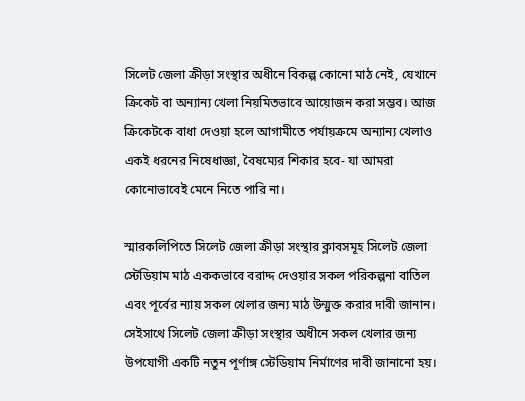সিলেট জেলা ক্রীড়া সংস্থার অধীনে বিকল্প কোনো মাঠ নেই, যেখানে ক্রিকেট বা অন্যান্য খেলা নিয়মিতভাবে আয়োজন করা সম্ভব। আজ ক্রিকেটকে বাধা দেওয়া হলে আগামীতে পর্যায়ক্রমে অন্যান্য খেলাও একই ধরনের নিষেধাজ্ঞা, বৈষম্যের শিকার হবে- যা আমরা কোনোভাবেই মেনে নিতে পারি না।

স্মারকলিপিতে সিলেট জেলা ক্রীড়া সংস্থার ক্লাবসমূহ সিলেট জেলা স্টেডিয়াম মাঠ এককভাবে বরাদ্দ দেওয়ার সকল পরিকল্পনা বাতিল এবং পূর্বের ন্যায় সকল খেলার জন্য মাঠ উন্মুক্ত করার দাবী জানান। সেইসাথে সিলেট জেলা ক্রীড়া সংস্থার অধীনে সকল খেলার জন্য উপযোগী একটি নতুন পূর্ণাঙ্গ স্টেডিয়াম নির্মাণের দাবী জানানো হয়।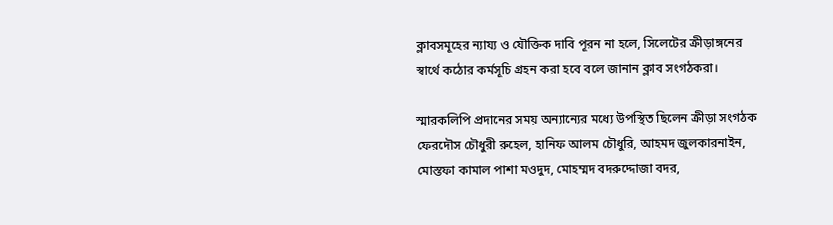ক্লাবসমূহের ন্যায্য ও যৌক্তিক দাবি পূরন না হলে, সিলেটের ক্রীড়াঙ্গনের স্বার্থে কঠোর কর্মসূচি গ্রহন করা হবে বলে জানান ক্লাব সংগঠকরা।

স্মারকলিপি প্রদানের সময় অন্যান্যের মধ্যে উপস্থিত ছিলেন ক্রীড়া সংগঠক ফেরদৌস চৌধুরী রুহেল, হানিফ আলম চৌধুরি, আহমদ জুলকারনাইন, মোস্তফা কামাল পাশা মওদুদ, মোহম্মদ বদরুদ্দোজা বদর,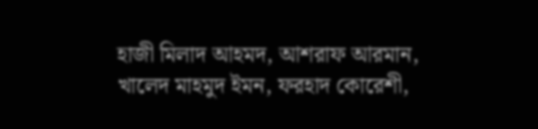হাজী মিলাদ আহমদ, আশরাফ আরমান, খালেদ মাহমুদ ইমন, ফরহাদ কোরেশী,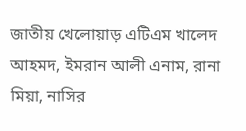জাতীয় খেলোয়াড় এটিএম খালেদ আহমদ, ইমরান আলী এনাম, রানা মিয়া, নাসির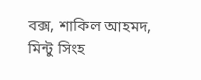বক্স, শাকিল আহমদ, মিন্টু সিংহ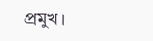প্রমুখ।